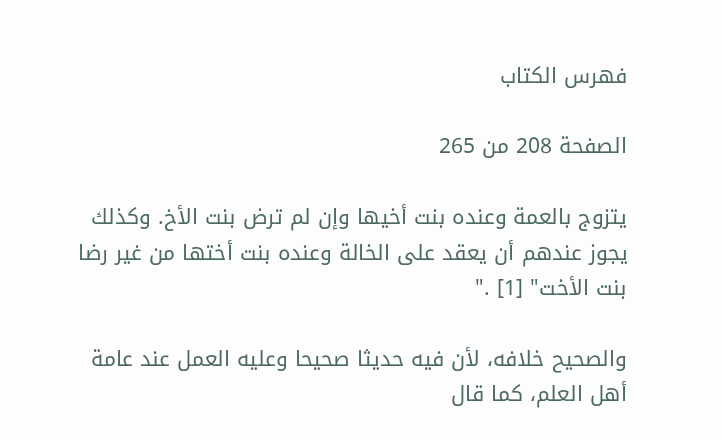فهرس الكتاب

الصفحة 208 من 265

يتزوج بالعمة وعنده بنت أخيها وإن لم ترض بنت الأخ. وكذلك يجوز عندهم أن يعقد على الخالة وعنده بنت أختها من غير رضا بنت الأخت" [1] ."

والصحيح خلافه، لأن فيه حديثا صحيحا وعليه العمل عند عامة أهل العلم، كما قال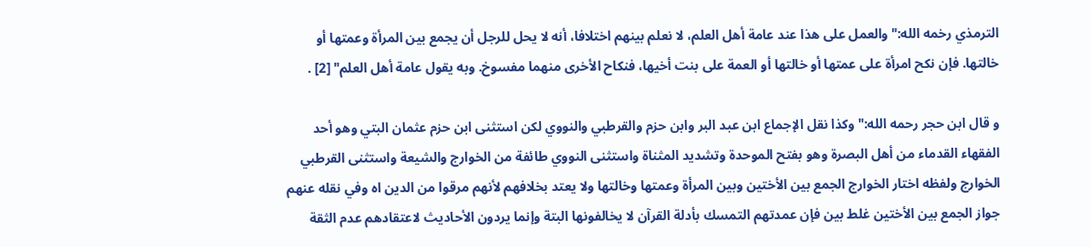الترمذي رخمه الله:"والعمل على هذا عند عامة أهل العلم، لا نعلم بينهم اختلافا، أنه لا يحل للرجل أن يجمع بين المرأة وعمتها أو خالتها. فإن نكح امرأة على عمتها أو خالتها أو العمة على بنت أخيها، فنكاح الأخرى منهما مفسوخ. وبه يقول عامة أهل العلم" [2] .

و قال ابن حجر رحمه الله:"وكذا نقل الإجماع ابن عبد البر وابن حزم والقرطبي والنووي لكن استثنى ابن حزم عثمان البتي وهو أحد الفقهاء القدماء من أهل البصرة وهو بفتح الموحدة وتشديد المثناة واستثنى النووي طائفة من الخوارج والشيعة واستثنى القرطبي الخوارج ولفظه اختار الخوارج الجمع بين الأختين وبين المرأة وعمتها وخالتها ولا يعتد بخلافهم لأنهم مرقوا من الدين اه وفي نقله عنهم جواز الجمع بين الأختين غلط بين فإن عمدتهم التمسك بأدلة القرآن لا يخالفونها البتة وإنما يردون الأحاديث لاعتقادهم عدم الثقة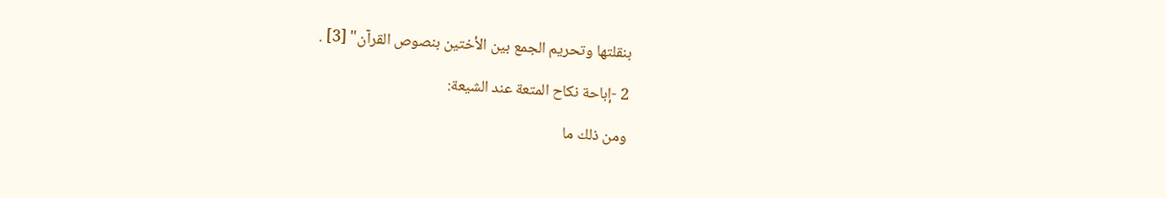بنقلتها وتحريم الجمع بين الأختين بنصوص القرآن" [3] .

2 -إباحة نكاح المتعة عند الشيعة:

ومن ذلك ما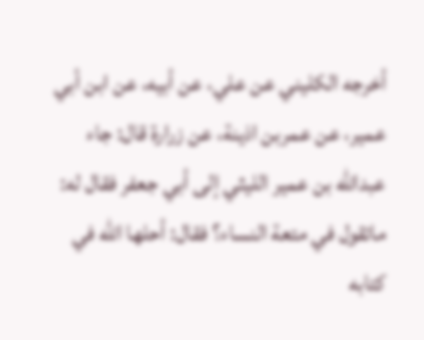أخرجه الكليني عن علي، عن أبيه، عن ابن أبي عمير، عن عمربن اذينة، عن زرارة قال: جاء عبدالله بن عمير الليثي إلى أبي جعفر فقال له: ماتقول في متعة النساء؟ فقال: أحلها الله في كتابه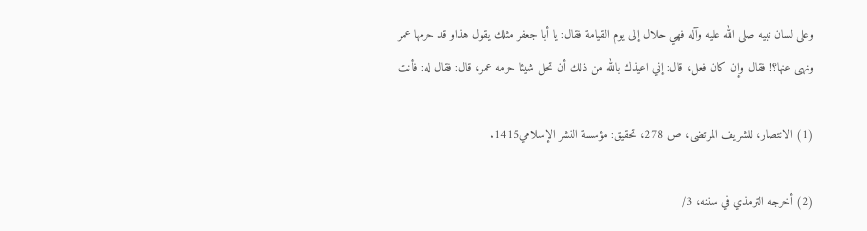وعلى لسان نبيه صلى الله عليه وآله فهي حلال إلى يوم القيامة فقال: يا أبا جعفر مثلك يقول هذاو قد حرمها عمر ونهى عنها؟! فقال وإن كان فعل، قال: إني اعيذك بالله من ذلك أن تحل شيئا حرمه عمر، قال: فقال له: فأنت

(1) الانتصار، للشريف المرتضى، ص 278، تحقيق: مؤسسة النشر الإسلامي1415.

(2) أخرجه الترمذي في سننه، 3/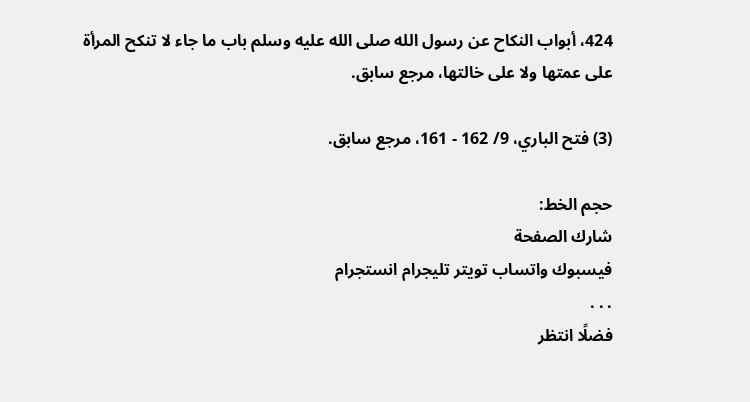424، أبواب النكاح عن رسول الله صلى الله عليه وسلم باب ما جاء لا تنكح المرأة على عمتها ولا على خالتها، مرجع سابق.

(3) فتح الباري، 9/ 162 - 161، مرجع سابق.

حجم الخط:
شارك الصفحة
فيسبوك واتساب تويتر تليجرام انستجرام
. . .
فضلًا انتظر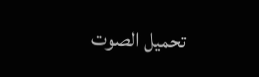تحميل الصوت